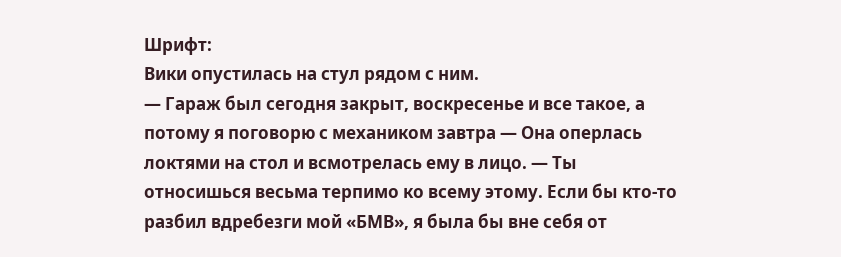Шрифт:
Вики опустилась на стул рядом с ним.
— Гараж был сегодня закрыт, воскресенье и все такое, а потому я поговорю с механиком завтра — Она оперлась локтями на стол и всмотрелась ему в лицо. — Ты относишься весьма терпимо ко всему этому. Если бы кто-то разбил вдребезги мой «БМВ», я была бы вне себя от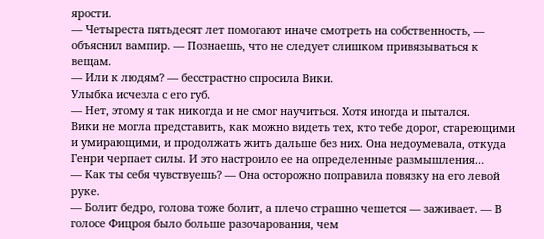ярости.
— Четыреста пятьдесят лет помогают иначе смотреть на собственность, — объяснил вампир. — Познаешь, что не следует слишком привязываться к вещам.
— Или к людям? — бесстрастно спросила Вики.
Улыбка исчезла с его губ.
— Нет, этому я так никогда и не смог научиться. Хотя иногда и пытался.
Вики не могла представить, как можно видеть тех, кто тебе дорог, стареющими и умирающими, и продолжать жить дальше без них. Она недоумевала, откуда Генри черпает силы. И это настроило ее на определенные размышления…
— Как ты себя чувствуешь? — Она осторожно поправила повязку на его левой руке.
— Болит бедро, голова тоже болит, а плечо страшно чешется — заживает. — В голосе Фицроя было больше разочарования, чем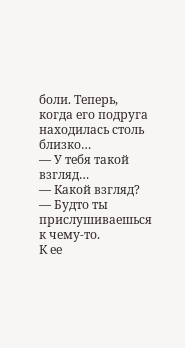боли. Теперь, когда его подруга находилась столь близко…
— У тебя такой взгляд…
— Какой взгляд?
— Будто ты прислушиваешься к чему-то.
К ее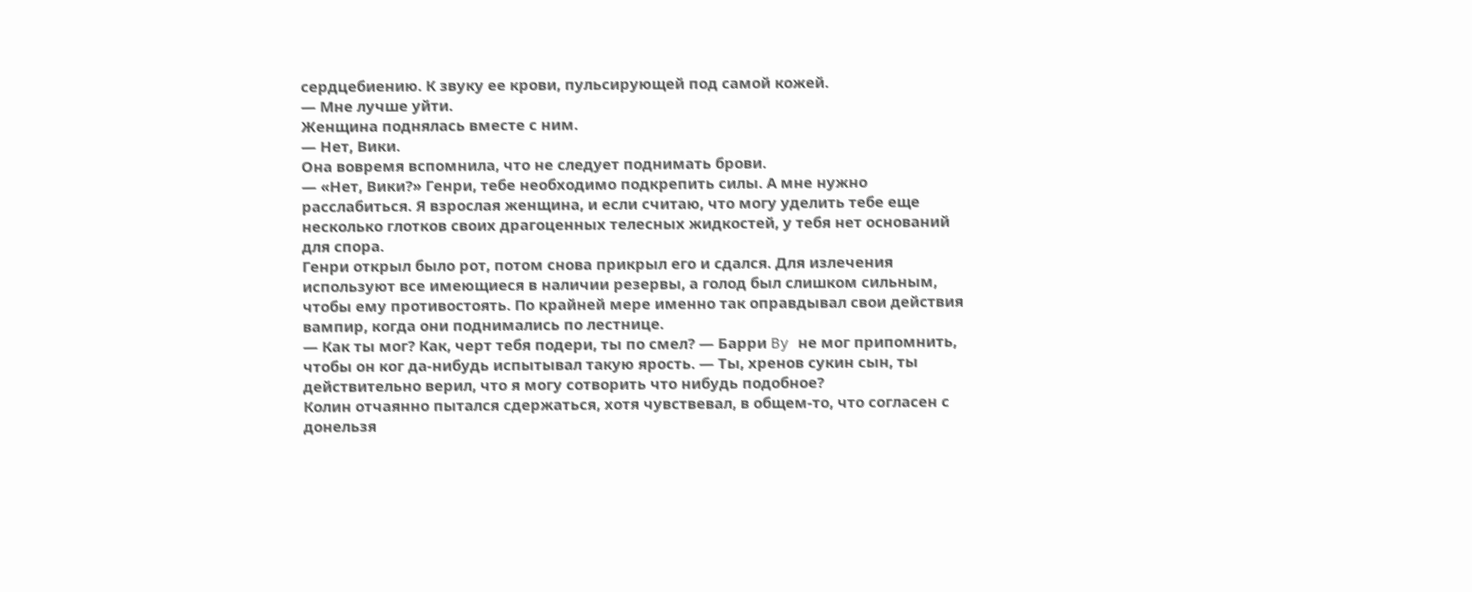сердцебиению. К звуку ее крови, пульсирующей под самой кожей.
— Мне лучше уйти.
Женщина поднялась вместе с ним.
— Нет, Вики.
Она вовремя вспомнила, что не следует поднимать брови.
— «Нет, Вики?» Генри, тебе необходимо подкрепить силы. А мне нужно расслабиться. Я взрослая женщина, и если считаю, что могу уделить тебе еще несколько глотков своих драгоценных телесных жидкостей, у тебя нет оснований для спора.
Генри открыл было рот, потом снова прикрыл его и сдался. Для излечения используют все имеющиеся в наличии резервы, а голод был слишком сильным, чтобы ему противостоять. По крайней мере именно так оправдывал свои действия вампир, когда они поднимались по лестнице.
— Как ты мог? Как, черт тебя подери, ты по смел? — Барри By не мог припомнить, чтобы он ког да-нибудь испытывал такую ярость. — Ты, хренов сукин сын, ты действительно верил, что я могу сотворить что нибудь подобное?
Колин отчаянно пытался сдержаться, хотя чувствевал, в общем-то, что согласен с донельзя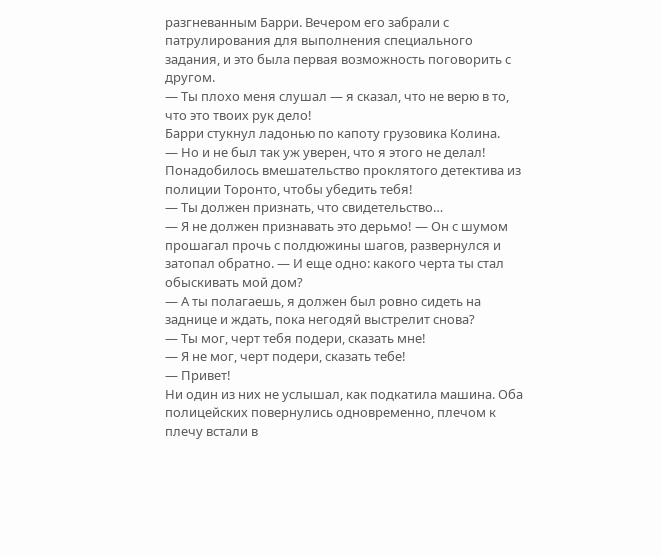разгневанным Барри. Вечером его забрали с патрулирования для выполнения специального задания, и это была первая возможность поговорить с другом.
— Ты плохо меня слушал — я сказал, что не верю в то, что это твоих рук дело!
Барри стукнул ладонью по капоту грузовика Колина.
— Но и не был так уж уверен, что я этого не делал! Понадобилось вмешательство проклятого детектива из полиции Торонто, чтобы убедить тебя!
— Ты должен признать, что свидетельство…
— Я не должен признавать это дерьмо! — Он с шумом прошагал прочь с полдюжины шагов, развернулся и затопал обратно. — И еще одно: какого черта ты стал обыскивать мой дом?
— А ты полагаешь, я должен был ровно сидеть на заднице и ждать, пока негодяй выстрелит снова?
— Ты мог, черт тебя подери, сказать мне!
— Я не мог, черт подери, сказать тебе!
— Привет!
Ни один из них не услышал, как подкатила машина. Оба полицейских повернулись одновременно, плечом к плечу встали в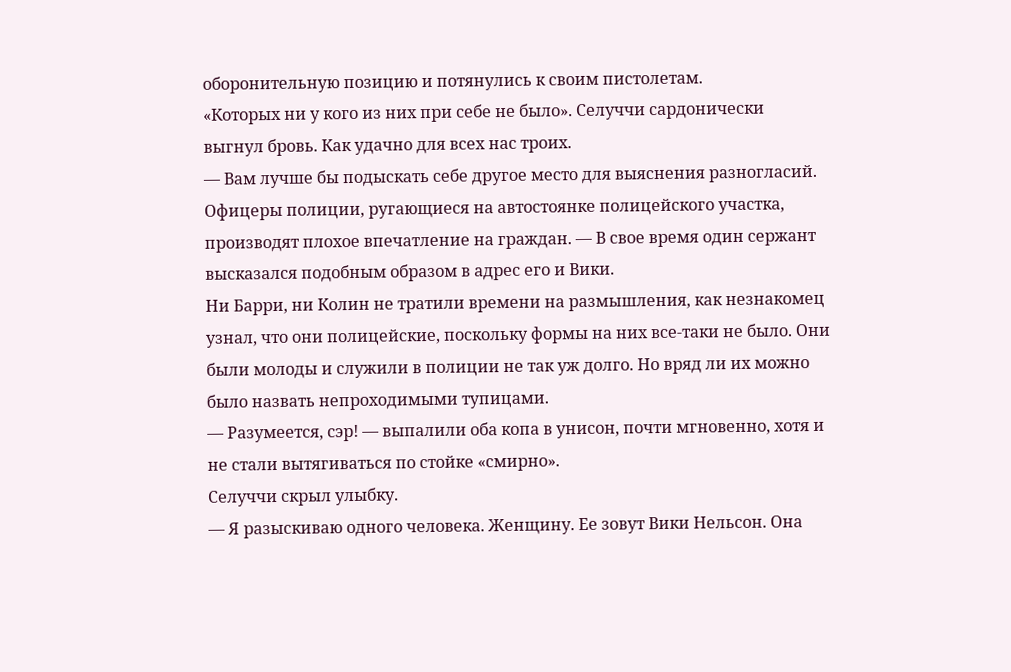оборонительную позицию и потянулись к своим пистолетам.
«Которых ни у кого из них при себе не было». Селуччи сардонически выгнул бровь. Как удачно для всех нас троих.
— Вам лучше бы подыскать себе другое место для выяснения разногласий. Офицеры полиции, ругающиеся на автостоянке полицейского участка, производят плохое впечатление на граждан. — В свое время один сержант высказался подобным образом в адрес его и Вики.
Ни Барри, ни Колин не тратили времени на размышления, как незнакомец узнал, что они полицейские, поскольку формы на них все-таки не было. Они были молоды и служили в полиции не так уж долго. Но вряд ли их можно было назвать непроходимыми тупицами.
— Разумеется, сэр! — выпалили оба копа в унисон, почти мгновенно, хотя и не стали вытягиваться по стойке «смирно».
Селуччи скрыл улыбку.
— Я разыскиваю одного человека. Женщину. Ее зовут Вики Нельсон. Она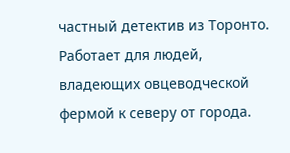частный детектив из Торонто. Работает для людей, владеющих овцеводческой фермой к северу от города.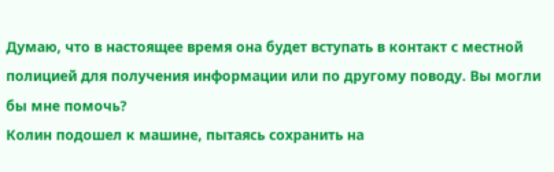Думаю, что в настоящее время она будет вступать в контакт с местной полицией для получения информации или по другому поводу. Вы могли бы мне помочь?
Колин подошел к машине, пытаясь сохранить на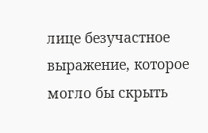лице безучастное выражение, которое могло бы скрыть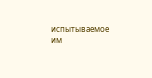испытываемое им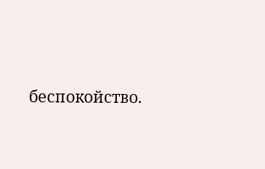беспокойство.